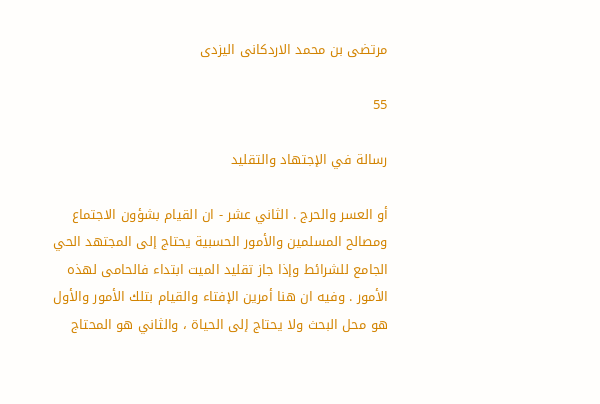مرتضى بن محمد الاردكانى اليزدى

55

رسالة في الإجتهاد والتقليد

أو العسر والحرج . الثاني عشر - ان القيام بشؤون الاجتماع ومصالح المسلمين والأمور الحسبية يحتاج إلى المجتهد الحي الجامع للشرائط وإذا جاز تقليد الميت ابتداء فالحامى لهذه الأمور . وفيه ان هنا أمرين الإفتاء والقيام بتلك الأمور والأول هو محل البحث ولا يحتاج إلى الحياة ، والثاني هو المحتاج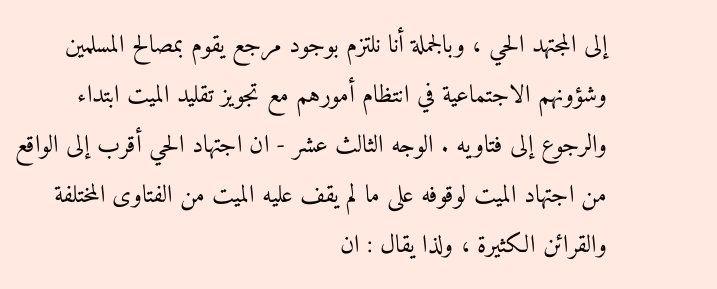إلى المجتهد الحي ، وبالجملة أنا نلتزم بوجود مرجع يقوم بمصالح المسلمين وشؤونهم الاجتماعية في انتظام أمورهم مع تجويز تقليد الميت ابتداء والرجوع إلى فتاويه . الوجه الثالث عشر - ان اجتهاد الحي أقرب إلى الواقع من اجتهاد الميت لوقوفه على ما لم يقف عليه الميت من الفتاوى المختلفة والقرائن الكثيرة ، ولذا يقال : ان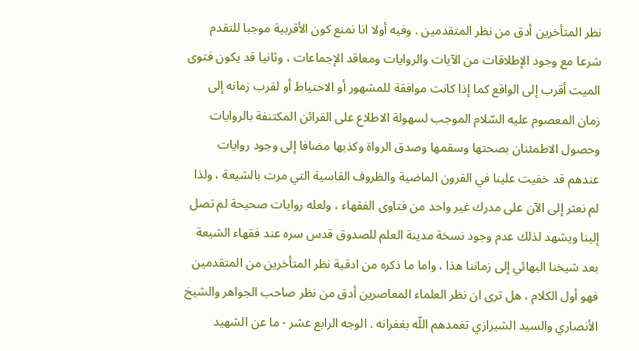نظر المتأخرين أدق من نظر المتقدمين . وفيه أولا انا نمنع كون الأقربية موجبا للتقدم شرعا مع وجود الإطلاقات من الآيات والروايات ومعاقد الإجماعات ، وثانيا قد يكون فتوى الميت أقرب إلى الواقع كما إذا كانت موافقة للمشهور أو الاحتياط أو لقرب زمانه إلى زمان المعصوم عليه السّلام الموجب لسهولة الاطلاع على القرائن المكتنفة بالروايات وحصول الاطمئنان بصحتها وسقمها وصدق الرواة وكذبها مضافا إلى وجود روايات عندهم قد خفيت علينا في القرون الماضية والظروف القاسية التي مرت بالشيعة ، ولذا لم نعثر إلى الآن على مدرك غير واحد من فتاوى الفقهاء ، ولعله روايات صحيحة لم تصل إلينا ويشهد لذلك عدم وجود نسخة مدينة العلم للصدوق قدس سره عند فقهاء الشيعة بعد شيخنا البهائي إلى زماننا هذا ، واما ما ذكره من ادقية نظر المتأخرين من المتقدمين فهو أول الكلام ، هل ترى ان نظر العلماء المعاصرين أدق من نظر صاحب الجواهر والشيخ الأنصاري والسيد الشيرازي تغمدهم اللّه بغفرانه . الوجه الرابع عشر - ما عن الشهيد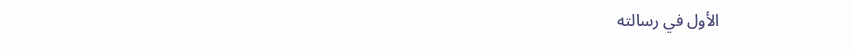الأول في رسالته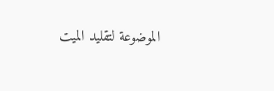الموضوعة لتقليد الميت